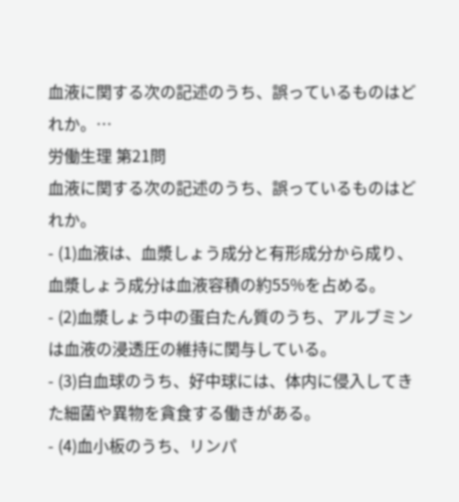血液に関する次の記述のうち、誤っているものはどれか。…
労働生理 第21問
血液に関する次の記述のうち、誤っているものはどれか。
- (1)血液は、血漿しょう成分と有形成分から成り、血漿しょう成分は血液容積の約55%を占める。
- (2)血漿しょう中の蛋白たん質のうち、アルブミンは血液の浸透圧の維持に関与している。
- (3)白血球のうち、好中球には、体内に侵入してきた細菌や異物を貪食する働きがある。
- (4)血小板のうち、リンパ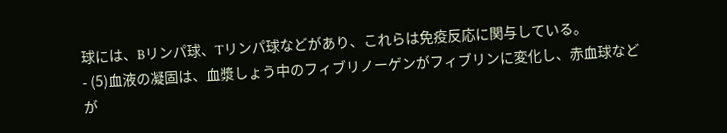球には、Bリンパ球、Tリンパ球などがあり、これらは免疫反応に関与している。
- (5)血液の凝固は、血漿しょう中のフィブリノーゲンがフィブリンに変化し、赤血球などが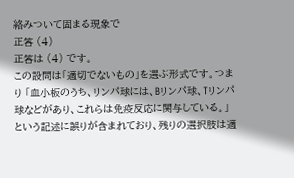絡みついて固まる現象で
正答 (4)
正答は (4) です。
この設問は「適切でないもの」を選ぶ形式です。つまり 「血小板のうち、リンパ球には、Bリンパ球、Tリンパ球などがあり、これらは免疫反応に関与している。」 という記述に誤りが含まれており、残りの選択肢は適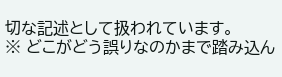切な記述として扱われています。
※ どこがどう誤りなのかまで踏み込ん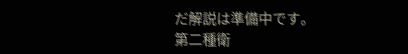だ解説は準備中です。
第二種衛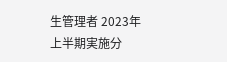生管理者 2023年上半期実施分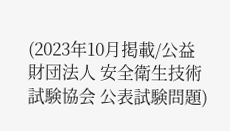(2023年10月掲載/公益財団法人 安全衛生技術試験協会 公表試験問題)